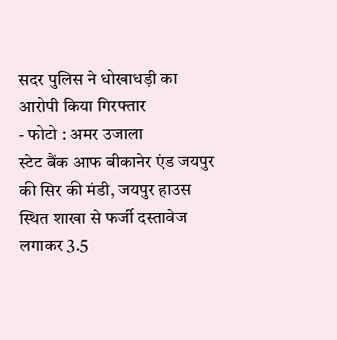सदर पुलिस ने धोखाधड़ी का आरोपी किया गिरफ्तार
- फोटो : अमर उजाला
स्टेट बैंक आफ बीकानेर एंड जयपुर की सिर की मंडी, जयपुर हाउस स्थित शाखा से फर्जी दस्तावेज लगाकर 3.5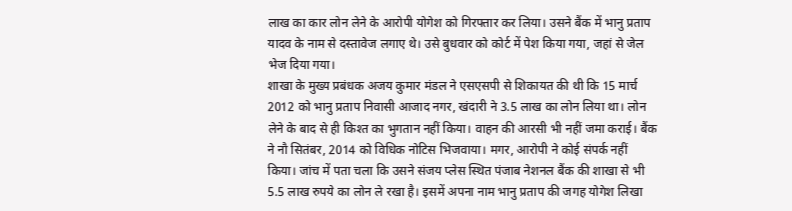लाख का कार लोन लेने के आरोपी योगेश को गिरफ्तार कर लिया। उसने बैंक में भानु प्रताप यादव के नाम से दस्तावेज लगाए थे। उसे बुधवार को कोर्ट में पेश किया गया, जहां से जेल भेज दिया गया।
शाखा के मुख्य प्रबंधक अजय कुमार मंडल ने एसएसपी से शिकायत की थी कि 15 मार्च 2012 को भानु प्रताप निवासी आजाद नगर, खंदारी ने 3.5 लाख का लोन लिया था। लोन लेने के बाद से ही किश्त का भुगतान नहीं किया। वाहन की आरसी भी नहीं जमा कराई। बैंक ने नौ सितंबर, 2014 को विधिक नोटिस भिजवाया। मगर, आरोपी ने कोई संपर्क नहीं किया। जांच में पता चला कि उसने संजय प्लेस स्थित पंजाब नेशनल बैंक की शाखा से भी 5.5 लाख रुपये का लोन ले रखा है। इसमें अपना नाम भानु प्रताप की जगह योगेश लिखा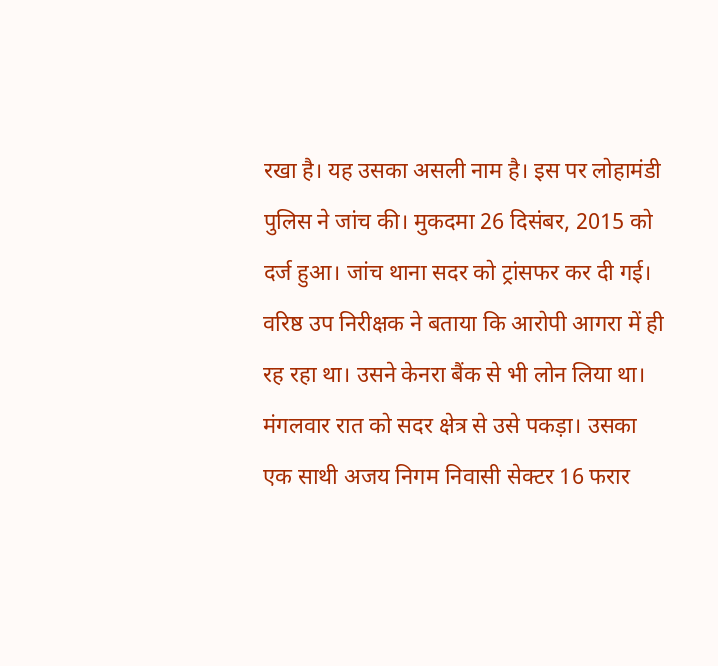रखा है। यह उसका असली नाम है। इस पर लोहामंडी पुलिस ने जांच की। मुकदमा 26 दिसंबर, 2015 को दर्ज हुआ। जांच थाना सदर को ट्रांसफर कर दी गई। वरिष्ठ उप निरीक्षक ने बताया कि आरोपी आगरा में ही रह रहा था। उसने केनरा बैंक से भी लोन लिया था। मंगलवार रात को सदर क्षेत्र से उसे पकड़ा। उसका एक साथी अजय निगम निवासी सेक्टर 16 फरार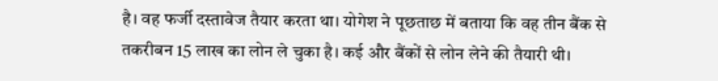है। वह फर्जी दस्तावेज तैयार करता था। योगेश ने पूछताछ में बताया कि वह तीन बैंक से तकरीबन 15 लाख का लोन ले चुका है। कई और बैंकों से लोन लेने की तैयारी थी।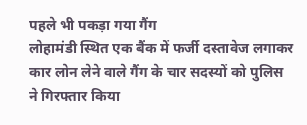पहले भी पकड़ा गया गैंग
लोहामंडी स्थित एक बैंक में फर्जी दस्तावेज लगाकर कार लोन लेने वाले गैंग के चार सदस्यों को पुलिस ने गिरफ्तार किया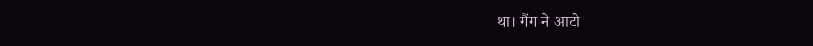था। गैंग ने आटो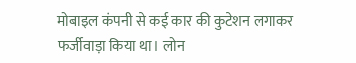मोबाइल कंपनी से कई कार की कुटेशन लगाकर फर्जीवाड़ा किया था। लोन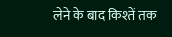लेने के बाद किश्तें तक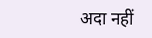अदा नहीं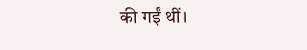की गईं थीं।